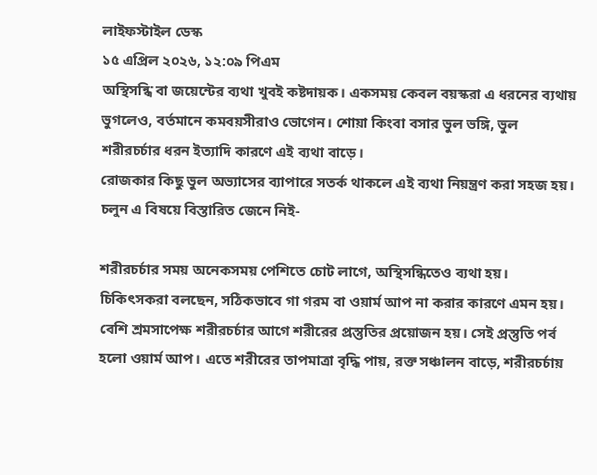লাইফস্টাইল ডেস্ক
১৫ এপ্রিল ২০২৬, ১২:০৯ পিএম
অস্থিসন্ধি বা জয়েন্টের ব্যথা খুবই কষ্টদায়ক। একসময় কেবল বয়স্করা এ ধরনের ব্যথায় ভুগলেও, বর্তমানে কমবয়সীরাও ভোগেন। শোয়া কিংবা বসার ভুল ভঙ্গি, ভুল শরীরচর্চার ধরন ইত্যাদি কারণে এই ব্যথা বাড়ে।
রোজকার কিছু ভুল অভ্যাসের ব্যাপারে সতর্ক থাকলে এই ব্যথা নিয়ন্ত্রণ করা সহজ হয়। চলুন এ বিষয়ে বিস্তারিত জেনে নিই-

শরীরচর্চার সময় অনেকসময় পেশিতে চোট লাগে, অস্থিসন্ধিতেও ব্যথা হয়। চিকিৎসকরা বলছেন, সঠিকভাবে গা গরম বা ওয়ার্ম আপ না করার কারণে এমন হয়। বেশি শ্রমসাপেক্ষ শরীরচর্চার আগে শরীরের প্রস্তুতির প্রয়োজন হয়। সেই প্রস্তুতি পর্ব হলো ওয়ার্ম আপ। এতে শরীরের তাপমাত্রা বৃদ্ধি পায়, রক্ত সঞ্চালন বাড়ে, শরীরচর্চায়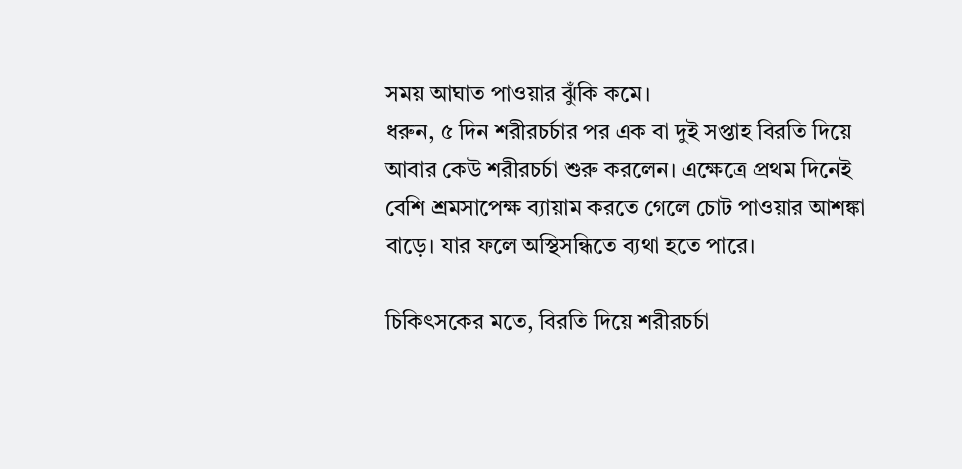সময় আঘাত পাওয়ার ঝুঁকি কমে।
ধরুন, ৫ দিন শরীরচর্চার পর এক বা দুই সপ্তাহ বিরতি দিয়ে আবার কেউ শরীরচর্চা শুরু করলেন। এক্ষেত্রে প্রথম দিনেই বেশি শ্রমসাপেক্ষ ব্যায়াম করতে গেলে চোট পাওয়ার আশঙ্কা বাড়ে। যার ফলে অস্থিসন্ধিতে ব্যথা হতে পারে।

চিকিৎসকের মতে, বিরতি দিয়ে শরীরচর্চা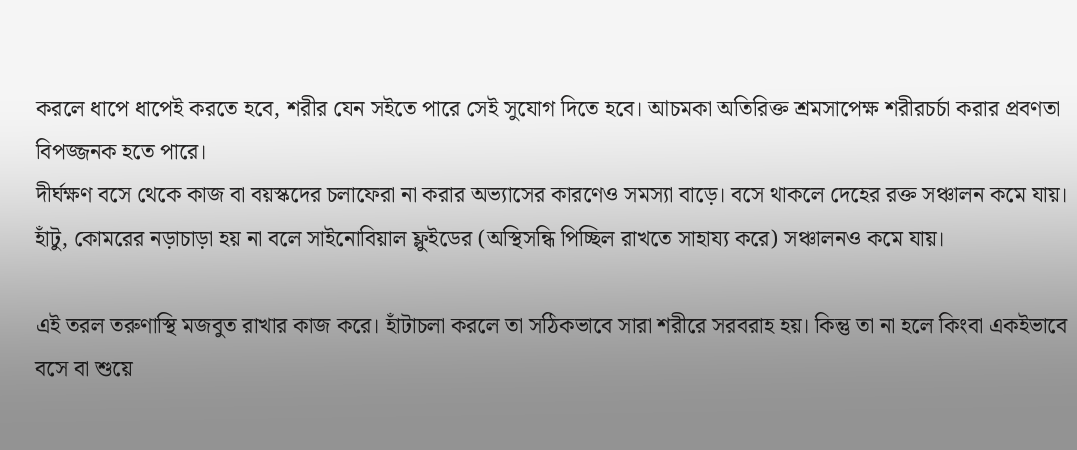করলে ধাপে ধাপেই করতে হবে, শরীর যেন সইতে পারে সেই সুযোগ দিতে হবে। আচমকা অতিরিক্ত শ্রমসাপেক্ষ শরীরচর্চা করার প্রবণতা বিপজ্জনক হতে পারে।
দীর্ঘক্ষণ বসে থেকে কাজ বা বয়স্কদের চলাফেরা না করার অভ্যাসের কারণেও সমস্যা বাড়ে। বসে থাকলে দেহের রক্ত সঞ্চালন কমে যায়। হাঁটু, কোমরের নড়াচাড়া হয় না বলে সাইনোবিয়াল ফ্লুইডের (অস্থিসন্ধি পিচ্ছিল রাখতে সাহায্য করে) সঞ্চালনও কমে যায়।

এই তরল তরুণাস্থি মজবুত রাখার কাজ করে। হাঁটাচলা করলে তা সঠিকভাবে সারা শরীরে সরবরাহ হয়। কিন্তু তা না হলে কিংবা একইভাবে বসে বা শুয়ে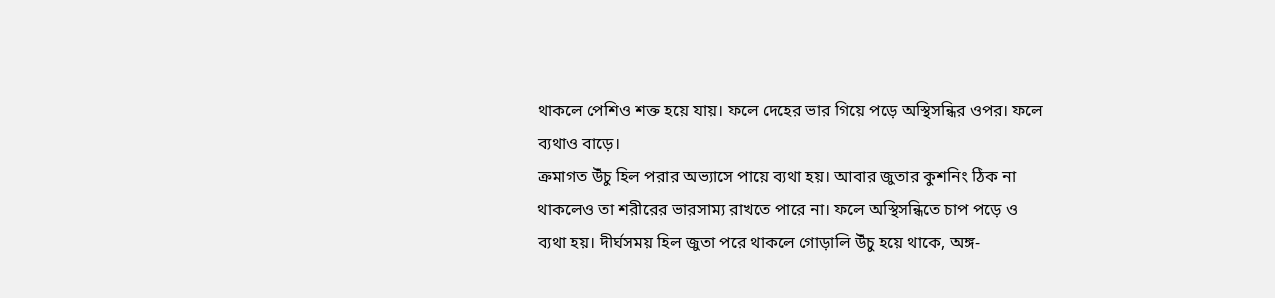থাকলে পেশিও শক্ত হয়ে যায়। ফলে দেহের ভার গিয়ে পড়ে অস্থিসন্ধির ওপর। ফলে ব্যথাও বাড়ে।
ক্রমাগত উঁচু হিল পরার অভ্যাসে পায়ে ব্যথা হয়। আবার জুতার কুশনিং ঠিক না থাকলেও তা শরীরের ভারসাম্য রাখতে পারে না। ফলে অস্থিসন্ধিতে চাপ পড়ে ও ব্যথা হয়। দীর্ঘসময় হিল জুতা পরে থাকলে গোড়ালি উঁচু হয়ে থাকে, অঙ্গ-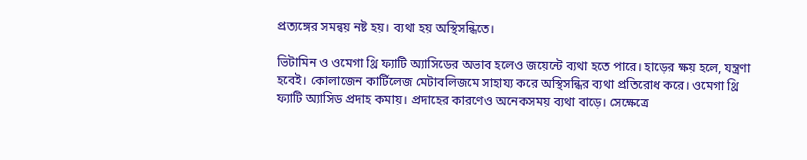প্রত্যঙ্গের সমন্বয় নষ্ট হয়। ব্যথা হয় অস্থিসন্ধিতে।

ভিটামিন ও ওমেগা থ্রি ফ্যাটি অ্যাসিডের অভাব হলেও জয়েন্টে ব্যথা হতে পারে। হাড়ের ক্ষয় হলে, যন্ত্রণা হবেই। কোলাজেন কার্টিলেজ মেটাবলিজমে সাহায্য করে অস্থিসন্ধির ব্যথা প্রতিরোধ করে। ওমেগা থ্রি ফ্যাটি অ্যাসিড প্রদাহ কমায়। প্রদাহের কারণেও অনেকসময় ব্যথা বাড়ে। সেক্ষেত্রে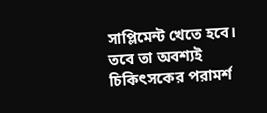সাপ্লিমেন্ট খেতে হবে। তবে তা অবশ্যই চিকিৎসকের পরামর্শ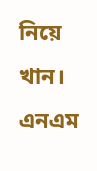নিয়ে খান।
এনএম